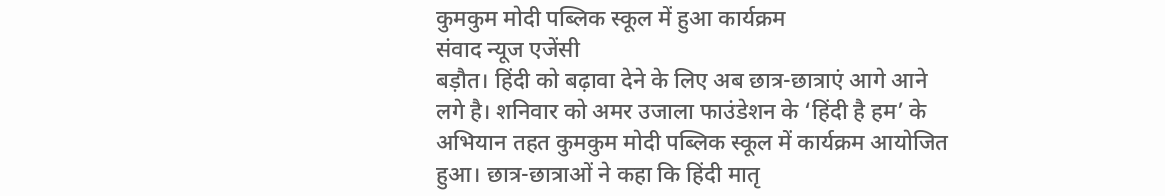कुमकुम मोदी पब्लिक स्कूल में हुआ कार्यक्रम
संवाद न्यूज एजेंसी
बड़ौत। हिंदी को बढ़ावा देने के लिए अब छात्र-छात्राएं आगे आने लगे है। शनिवार को अमर उजाला फाउंडेशन के ‘हिंदी है हम’ के अभियान तहत कुमकुम मोदी पब्लिक स्कूल में कार्यक्रम आयोजित हुआ। छात्र-छात्राओं ने कहा कि हिंदी मातृ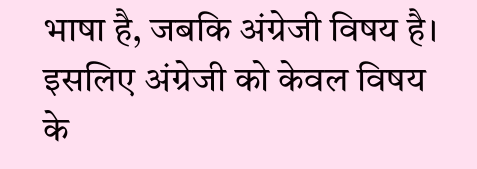भाषा है, जबकि अंग्रेजी विषय है। इसलिए अंग्रेजी को केवल विषय के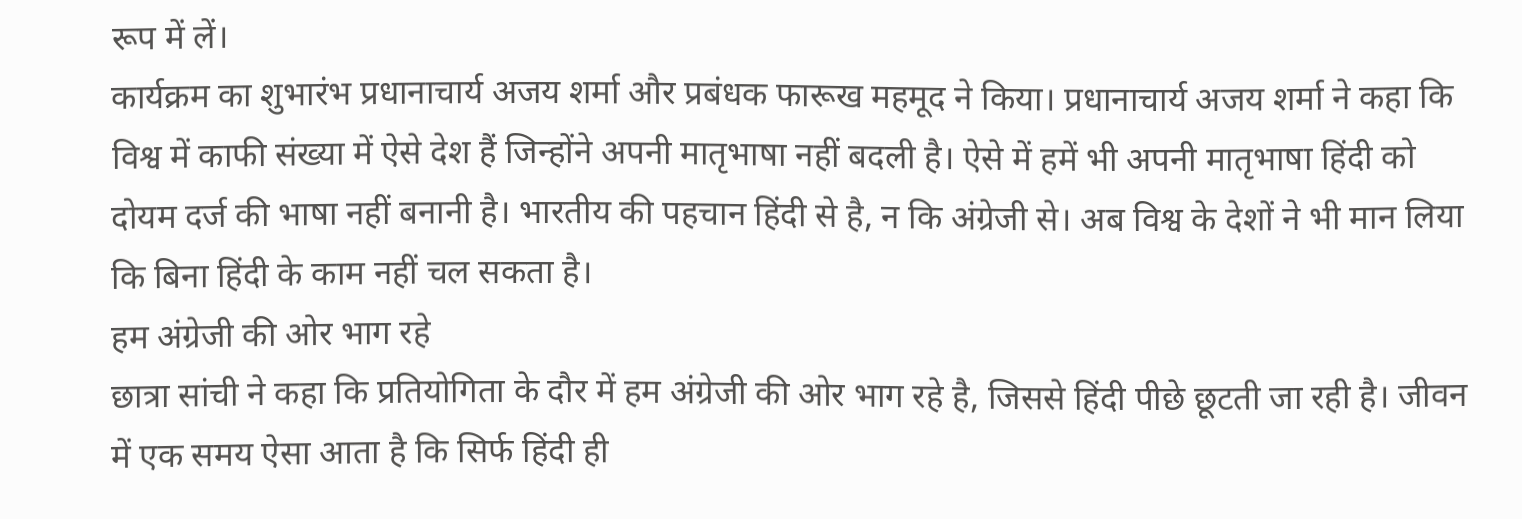रूप में लें।
कार्यक्रम का शुभारंभ प्रधानाचार्य अजय शर्मा और प्रबंधक फारूख महमूद ने किया। प्रधानाचार्य अजय शर्मा ने कहा कि विश्व में काफी संख्या में ऐसे देश हैं जिन्होंने अपनी मातृभाषा नहीं बदली है। ऐसे में हमें भी अपनी मातृभाषा हिंदी को दोयम दर्ज की भाषा नहीं बनानी है। भारतीय की पहचान हिंदी से है, न कि अंग्रेजी से। अब विश्व के देशों ने भी मान लिया कि बिना हिंदी के काम नहीं चल सकता है।
हम अंग्रेजी की ओर भाग रहे
छात्रा सांची ने कहा कि प्रतियोगिता के दौर में हम अंग्रेजी की ओर भाग रहे है, जिससे हिंदी पीछे छूटती जा रही है। जीवन में एक समय ऐसा आता है कि सिर्फ हिंदी ही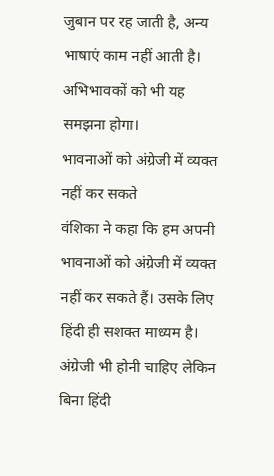जुबान पर रह जाती है, अन्य भाषाएं काम नहीं आती है। अभिभावकों को भी यह समझना होगा।
भावनाओं को अंग्रेजी में व्यक्त नहीं कर सकते
वंशिका ने कहा कि हम अपनी भावनाओं को अंग्रेजी में व्यक्त नहीं कर सकते हैं। उसके लिए हिंदी ही सशक्त माध्यम है। अंग्रेजी भी होनी चाहिए लेकिन बिना हिंदी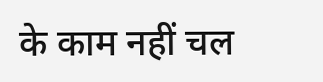के काम नहीं चल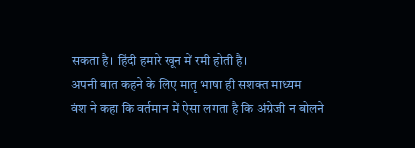सकता है। हिंदी हमारे खून में रमी होती है।
अपनी बात कहने के लिए मातृ भाषा ही सशक्त माध्यम
वंश ने कहा कि वर्तमान में ऐसा लगता है कि अंग्रेजी न बोलने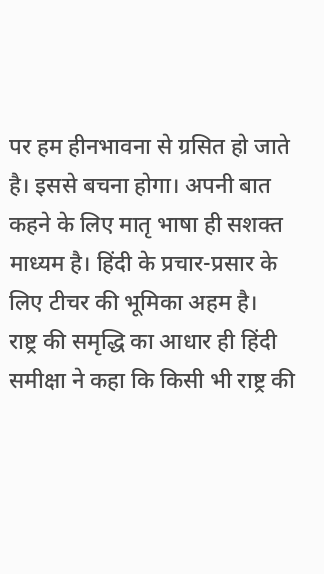पर हम हीनभावना से ग्रसित हो जाते है। इससे बचना होगा। अपनी बात कहने के लिए मातृ भाषा ही सशक्त माध्यम है। हिंदी के प्रचार-प्रसार के लिए टीचर की भूमिका अहम है।
राष्ट्र की समृद्धि का आधार ही हिंदी
समीक्षा ने कहा कि किसी भी राष्ट्र की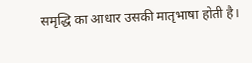समृद्धि का आधार उसकी मातृभाषा होती है।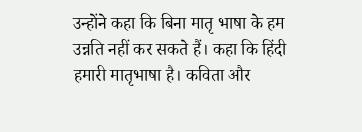उन्होंने कहा कि बिना मातृ भाषा के हम उन्नति नहीं कर सकते हैं। कहा कि हिंदी हमारी मातृभाषा है। कविता और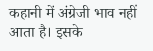कहानी में अंग्रेजी भाव नहीं आता है। इसके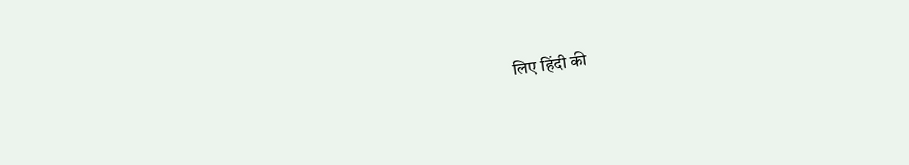लिए हिंदी की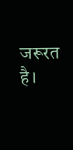जरूरत है।